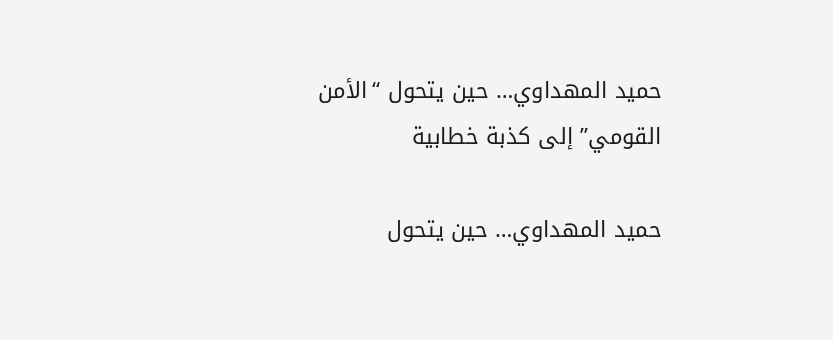حميد المهداوي… حين يتحول “الأمن القومي” إلى كذبة خطابية

حميد المهداوي… حين يتحول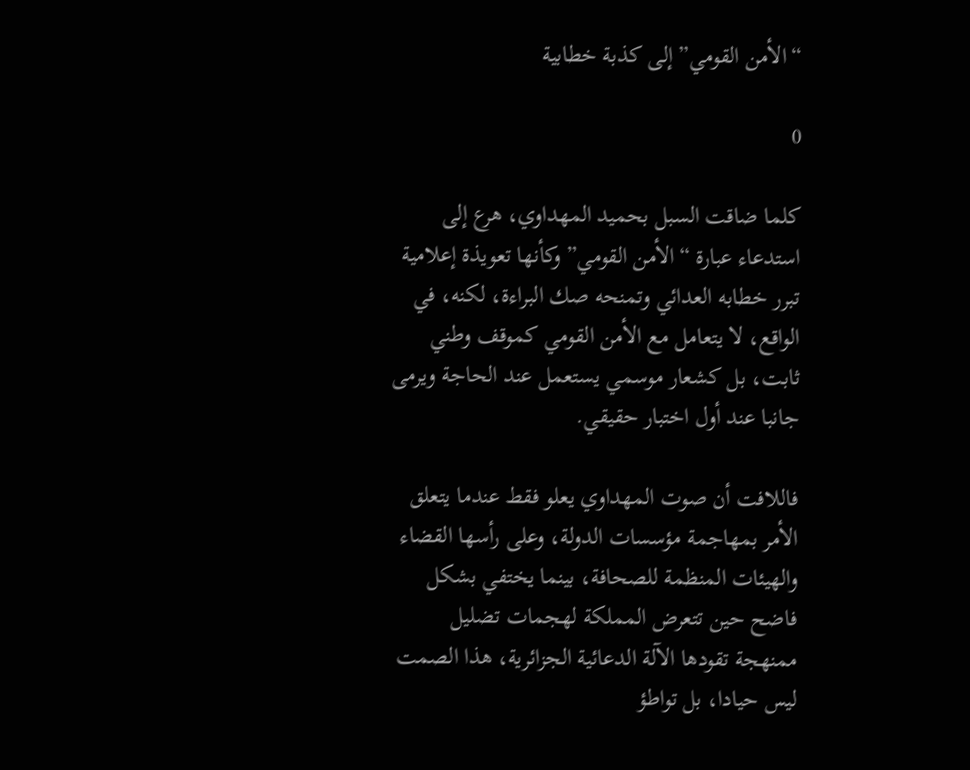“الأمن القومي” إلى كذبة خطابية

0

كلما ضاقت السبل بحميد المهداوي، هرع إلى استدعاء عبارة “الأمن القومي” وكأنها تعويذة إعلامية تبرر خطابه العدائي وتمنحه صك البراءة، لكنه، في الواقع، لا يتعامل مع الأمن القومي كموقف وطني ثابت، بل كشعار موسمي يستعمل عند الحاجة ويرمى جانبا عند أول اختبار حقيقي.

فاللافت أن صوت المهداوي يعلو فقط عندما يتعلق الأمر بمهاجمة مؤسسات الدولة، وعلى رأسها القضاء والهيئات المنظمة للصحافة، بينما يختفي بشكل فاضح حين تتعرض المملكة لهجمات تضليل ممنهجة تقودها الآلة الدعائية الجزائرية، هذا الصمت ليس حيادا، بل تواطؤ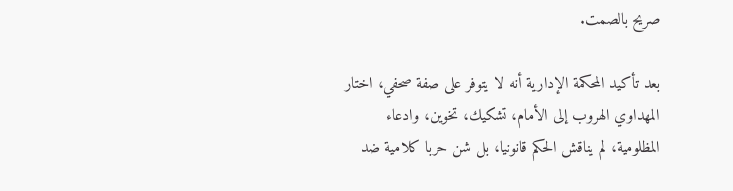صريح بالصمت.

بعد تأكيد المحكمة الإدارية أنه لا يتوفر على صفة صحفي، اختار المهداوي الهروب إلى الأمام، تشكيك، تخوين، وادعاء المظلومية، لم يناقش الحكم قانونيا، بل شن حربا كلامية ضد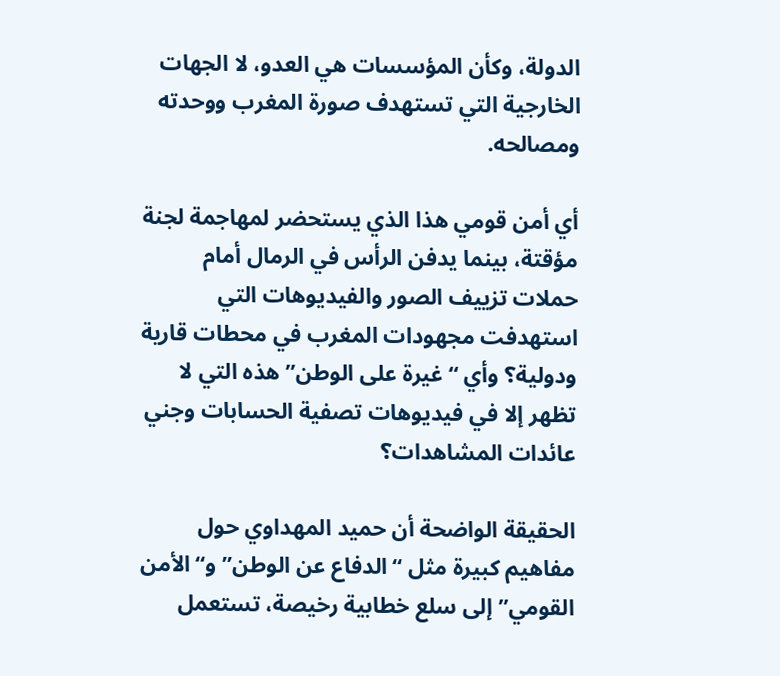الدولة، وكأن المؤسسات هي العدو، لا الجهات الخارجية التي تستهدف صورة المغرب ووحدته ومصالحه.

أي أمن قومي هذا الذي يستحضر لمهاجمة لجنة مؤقتة، بينما يدفن الرأس في الرمال أمام حملات تزييف الصور والفيديوهات التي استهدفت مجهودات المغرب في محطات قارية ودولية؟ وأي “غيرة على الوطن” هذه التي لا تظهر إلا في فيديوهات تصفية الحسابات وجني عائدات المشاهدات؟

الحقيقة الواضحة أن حميد المهداوي حول مفاهيم كبيرة مثل “الدفاع عن الوطن” و“الأمن القومي” إلى سلع خطابية رخيصة، تستعمل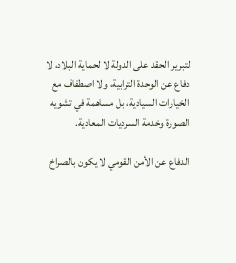لتبرير الحقد على الدولة لا لحماية البلاد، لا دفاع عن الوحدة الترابية، ولا اصطفاف مع الخيارات السيادية، بل مساهمة في تشويه الصورة وخدمة السرديات المعادية.

الدفاع عن الأمن القومي لا يكون بالصراخ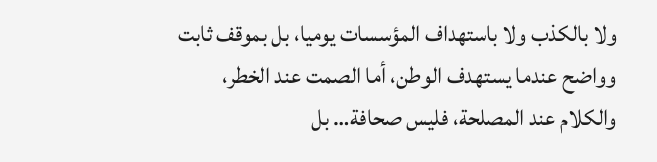ولا بالكذب ولا باستهداف المؤسسات يوميا، بل بموقف ثابت وواضح عندما يستهدف الوطن، أما الصمت عند الخطر، والكلام عند المصلحة، فليس صحافة… بل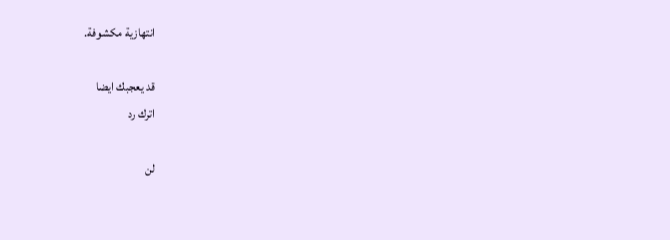انتهازية مكشوفة.

قد يعجبك ايضا
اترك رد

لن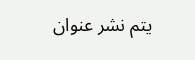يتم نشر عنوان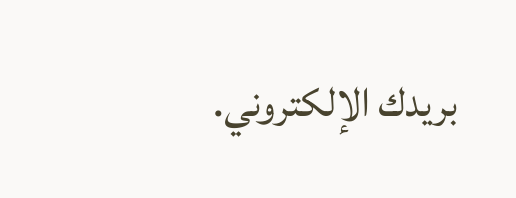بريدك الإلكتروني.